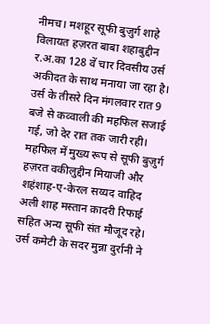नीमच। मशहूर सूफी बुज़ुर्ग शाहे विलायत हज़रत बाबा शहाबुद्दीन र.अ.का 128 वें चार दिवसीय उर्स अकीदत के साथ मनाया जा रहा है। उर्स के तीसरे दिन मंगलवार रात 9 बजे से कव्वाली की महफिल सजाई गई, जो देर रात तक जारी रही। महफिल में मुख्य रूप से सूफी बुज़ुर्ग हज़रत वकीलुद्दीन मियाजी और शहंशाह-ए-केरल सय्यद वाहिद अली शाह मस्तान क़ादरी रिफाई सहित अन्य सूफी संत मौजूद रहे।
उर्स कमेटी के सदर मुन्ना दुर्रानी ने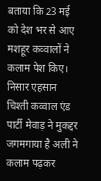बताया कि 23 मई को देश भर से आए मशहूर कव्वालों ने कलाम पेश किए। निसार एहसान चिश्ती कव्वाल एंड पार्टी मेवाड़ ने मुकद्दर जगमगाया है अली ने कलाम पढ़कर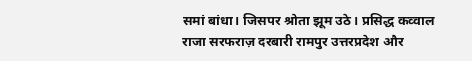समां बांधा। जिसपर श्रोता झूम उठे। प्रसिद्ध कव्वाल राजा सरफराज़ दरबारी रामपुर उत्तरप्रदेश और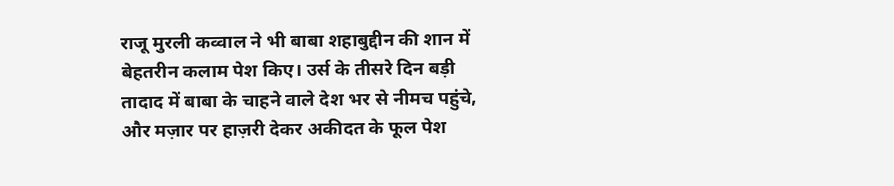राजू मुरली कव्वाल ने भी बाबा शहाबुद्दीन की शान में बेहतरीन कलाम पेश किए। उर्स के तीसरे दिन बड़ी तादाद में बाबा के चाहने वाले देश भर से नीमच पहुंचे, और मज़ार पर हाज़री देकर अकीदत के फूल पेश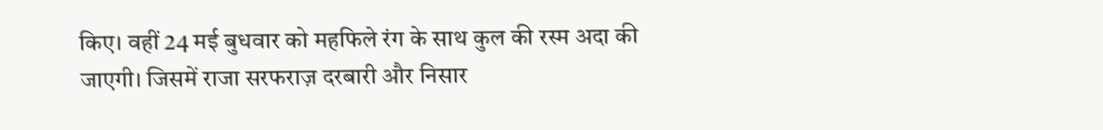किए। वहीं 24 मई बुधवार को महफिले रंग के साथ कुल की रस्म अदा की जाएगी। जिसमें राजा सरफराज़ दरबारी और निसार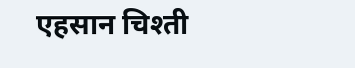एहसान चिश्ती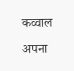कव्वाल अपना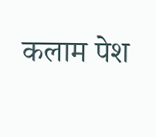कलाम पेश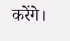करेंगे।